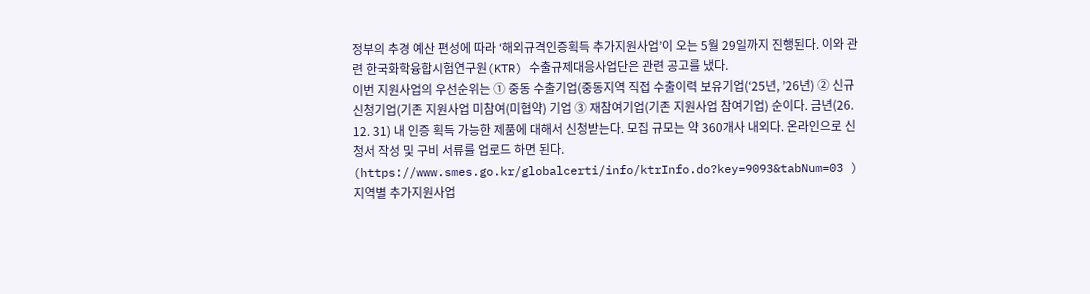정부의 추경 예산 편성에 따라 ‘해외규격인증획득 추가지원사업’이 오는 5월 29일까지 진행된다. 이와 관련 한국화학융합시험연구원(KTR) 수출규제대응사업단은 관련 공고를 냈다.
이번 지원사업의 우선순위는 ① 중동 수출기업(중동지역 직접 수출이력 보유기업(‘25년, ’26년) ② 신규 신청기업(기존 지원사업 미참여(미협약) 기업 ③ 재참여기업(기존 지원사업 참여기업) 순이다. 금년(26. 12. 31) 내 인증 획득 가능한 제품에 대해서 신청받는다. 모집 규모는 약 360개사 내외다. 온라인으로 신청서 작성 및 구비 서류를 업로드 하면 된다. (https://www.smes.go.kr/globalcerti/info/ktrInfo.do?key=9093&tabNum=03 )
지역별 추가지원사업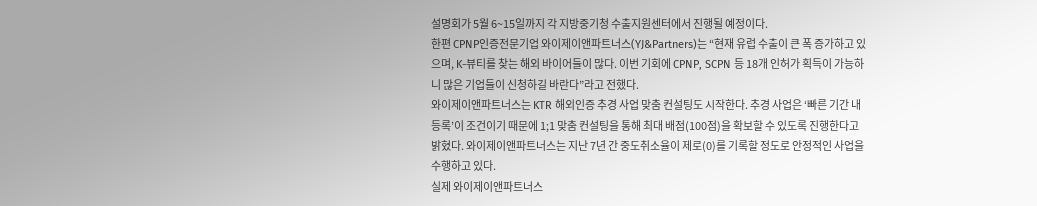설명회가 5월 6~15일까지 각 지방중기청 수출지원센터에서 진행될 예정이다.
한편 CPNP인증전문기업 와이제이앤파트너스(YJ&Partners)는 “현재 유럽 수출이 큰 폭 증가하고 있으며, K-뷰티를 찾는 해외 바이어들이 많다. 이번 기회에 CPNP, SCPN 등 18개 인허가 획득이 가능하니 많은 기업들이 신청하길 바란다”라고 전했다.
와이제이앤파트너스는 KTR 해외인증 추경 사업 맞춤 컨설팅도 시작한다. 추경 사업은 ‘빠른 기간 내 등록’이 조건이기 때문에 1;1 맞춤 컨설팅을 통해 최대 배점(100점)을 확보할 수 있도록 진행한다고 밝혔다. 와이제이앤파트너스는 지난 7년 간 중도취소율이 제로(0)를 기록할 정도로 안정적인 사업을 수행하고 있다.
실제 와이제이앤파트너스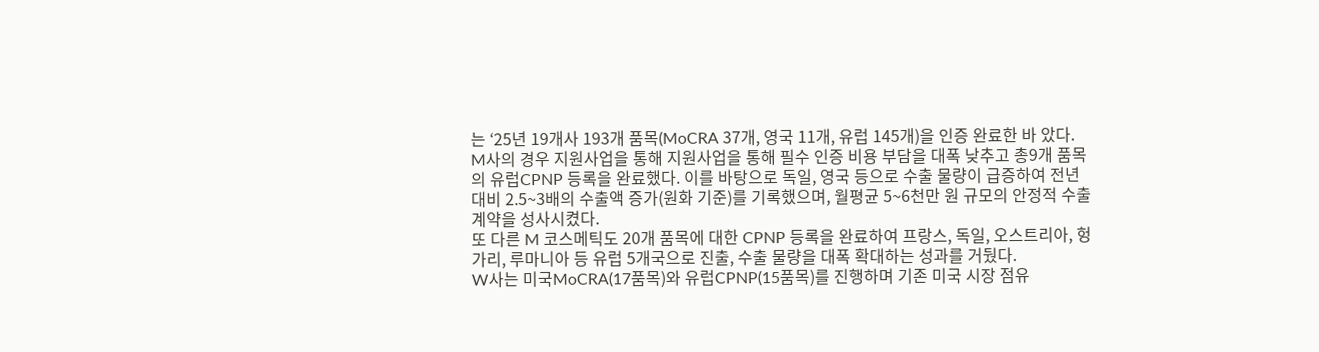는 ‘25년 19개사 193개 품목(MoCRA 37개, 영국 11개, 유럽 145개)을 인증 완료한 바 았다.
M사의 경우 지원사업을 통해 지원사업을 통해 필수 인증 비용 부담을 대폭 낮추고 총9개 품목의 유럽CPNP 등록을 완료했다. 이를 바탕으로 독일, 영국 등으로 수출 물량이 급증하여 전년 대비 2.5~3배의 수출액 증가(원화 기준)를 기록했으며, 월평균 5~6천만 원 규모의 안정적 수출 계약을 성사시켰다.
또 다른 M 코스메틱도 20개 품목에 대한 CPNP 등록을 완료하여 프랑스, 독일, 오스트리아, 헝가리, 루마니아 등 유럽 5개국으로 진출, 수출 물량을 대폭 확대하는 성과를 거뒀다.
W사는 미국MoCRA(17품목)와 유럽CPNP(15품목)를 진행하며 기존 미국 시장 점유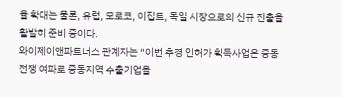율 확대는 물론, 유럽, 모로코, 이집트, 독일 시장으로의 신규 진출을 활발히 준비 중이다.
와이제이앤파트너스 관계자는 “이번 추경 인허가 획득사업은 중동 전쟁 여파로 중동지역 수출기업을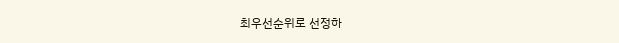최우선순위로 선정하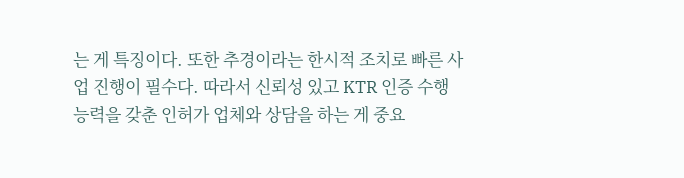는 게 특징이다. 또한 추경이라는 한시적 조치로 빠른 사업 진행이 필수다. 따라서 신뢰성 있고 KTR 인증 수행 능력을 갖춘 인허가 업체와 상담을 하는 게 중요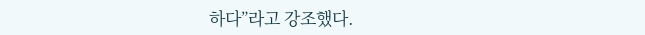하다”라고 강조했다.